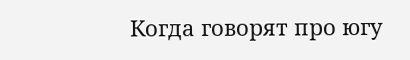Когда говорят про югу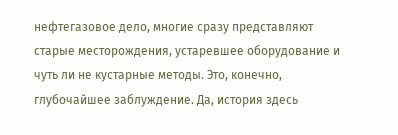нефтегазовое дело, многие сразу представляют старые месторождения, устаревшее оборудование и чуть ли не кустарные методы. Это, конечно, глубочайшее заблуждение. Да, история здесь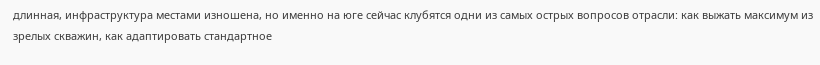длинная, инфраструктура местами изношена, но именно на юге сейчас клубятся одни из самых острых вопросов отрасли: как выжать максимум из зрелых скважин, как адаптировать стандартное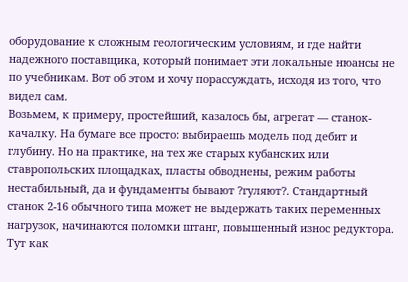оборудование к сложным геологическим условиям, и где найти надежного поставщика, который понимает эти локальные нюансы не по учебникам. Вот об этом и хочу порассуждать, исходя из того, что видел сам.
Возьмем, к примеру, простейший, казалось бы, агрегат — станок-качалку. На бумаге все просто: выбираешь модель под дебит и глубину. Но на практике, на тех же старых кубанских или ставропольских площадках, пласты обводнены, режим работы нестабильный, да и фундаменты бывают ?гуляют?. Стандартный станок 2-16 обычного типа может не выдержать таких переменных нагрузок, начинаются поломки штанг, повышенный износ редуктора.
Тут как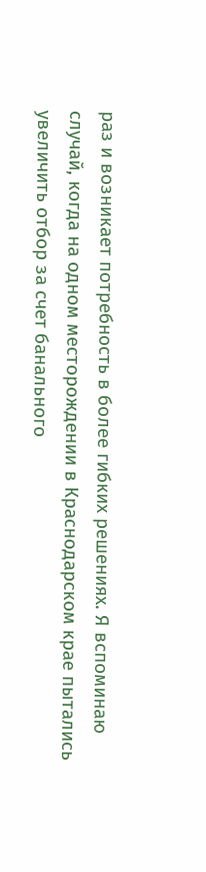раз и возникает потребность в более гибких решениях. Я вспоминаю случай, когда на одном месторождении в Краснодарском крае пытались увеличить отбор за счет банального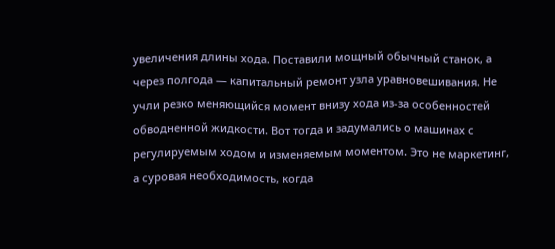увеличения длины хода. Поставили мощный обычный станок, а через полгода — капитальный ремонт узла уравновешивания. Не учли резко меняющийся момент внизу хода из-за особенностей обводненной жидкости. Вот тогда и задумались о машинах с регулируемым ходом и изменяемым моментом. Это не маркетинг, а суровая необходимость, когда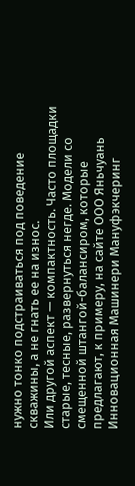нужно тонко подстраиваться под поведение скважины, а не гнать ее на износ.
Или другой аспект — компактность. Часто площадки старые, тесные, развернуться негде. Модели со смещенной штангой-балансиром, которые предлагают, к примеру, на сайте ООО Яньчуань Инновационная Машинери Мануфэкчеринг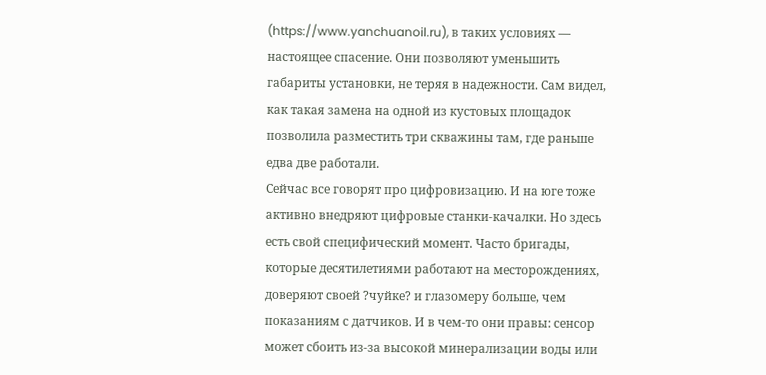(https://www.yanchuanoil.ru), в таких условиях — настоящее спасение. Они позволяют уменьшить габариты установки, не теряя в надежности. Сам видел, как такая замена на одной из кустовых площадок позволила разместить три скважины там, где раньше едва две работали.
Сейчас все говорят про цифровизацию. И на юге тоже активно внедряют цифровые станки-качалки. Но здесь есть свой специфический момент. Часто бригады, которые десятилетиями работают на месторождениях, доверяют своей ?чуйке? и глазомеру больше, чем показаниям с датчиков. И в чем-то они правы: сенсор может сбоить из-за высокой минерализации воды или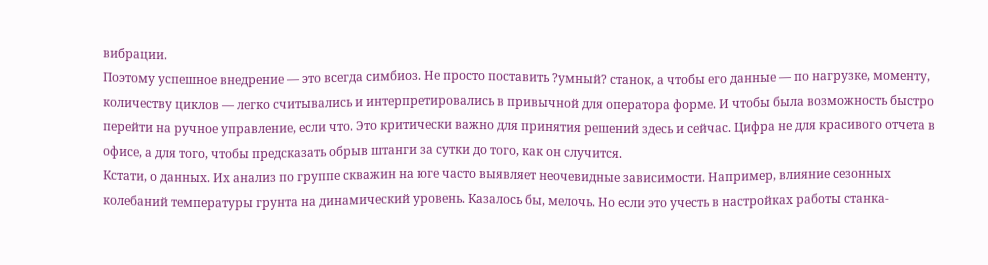вибрации.
Поэтому успешное внедрение — это всегда симбиоз. Не просто поставить ?умный? станок, а чтобы его данные — по нагрузке, моменту, количеству циклов — легко считывались и интерпретировались в привычной для оператора форме. И чтобы была возможность быстро перейти на ручное управление, если что. Это критически важно для принятия решений здесь и сейчас. Цифра не для красивого отчета в офисе, а для того, чтобы предсказать обрыв штанги за сутки до того, как он случится.
Кстати, о данных. Их анализ по группе скважин на юге часто выявляет неочевидные зависимости. Например, влияние сезонных колебаний температуры грунта на динамический уровень. Казалось бы, мелочь. Но если это учесть в настройках работы станка-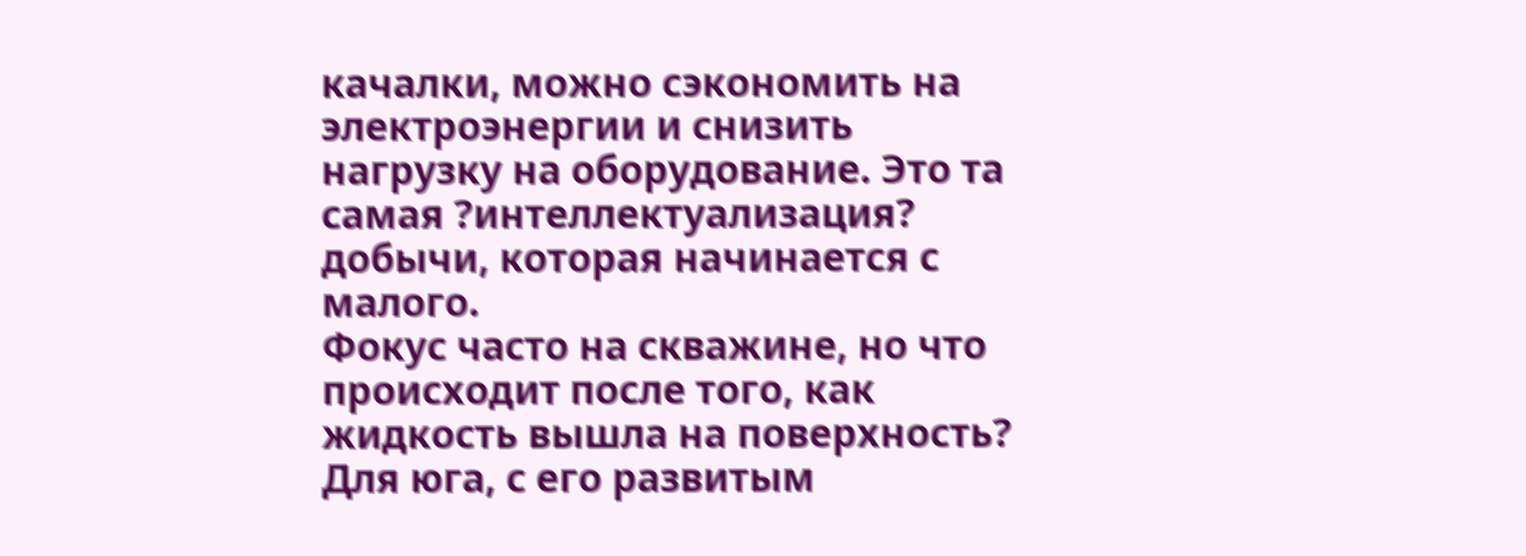качалки, можно сэкономить на электроэнергии и снизить нагрузку на оборудование. Это та самая ?интеллектуализация? добычи, которая начинается с малого.
Фокус часто на скважине, но что происходит после того, как жидкость вышла на поверхность? Для юга, с его развитым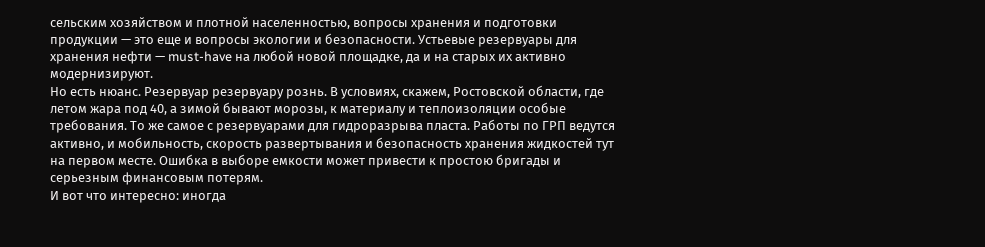сельским хозяйством и плотной населенностью, вопросы хранения и подготовки продукции — это еще и вопросы экологии и безопасности. Устьевые резервуары для хранения нефти — must-have на любой новой площадке, да и на старых их активно модернизируют.
Но есть нюанс. Резервуар резервуару рознь. В условиях, скажем, Ростовской области, где летом жара под 40, а зимой бывают морозы, к материалу и теплоизоляции особые требования. То же самое с резервуарами для гидроразрыва пласта. Работы по ГРП ведутся активно, и мобильность, скорость развертывания и безопасность хранения жидкостей тут на первом месте. Ошибка в выборе емкости может привести к простою бригады и серьезным финансовым потерям.
И вот что интересно: иногда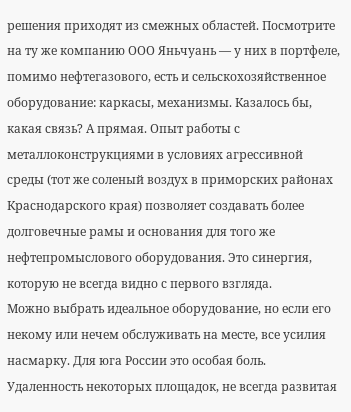решения приходят из смежных областей. Посмотрите на ту же компанию ООО Яньчуань — у них в портфеле, помимо нефтегазового, есть и сельскохозяйственное оборудование: каркасы, механизмы. Казалось бы, какая связь? А прямая. Опыт работы с металлоконструкциями в условиях агрессивной среды (тот же соленый воздух в приморских районах Краснодарского края) позволяет создавать более долговечные рамы и основания для того же нефтепромыслового оборудования. Это синергия, которую не всегда видно с первого взгляда.
Можно выбрать идеальное оборудование, но если его некому или нечем обслуживать на месте, все усилия насмарку. Для юга России это особая боль. Удаленность некоторых площадок, не всегда развитая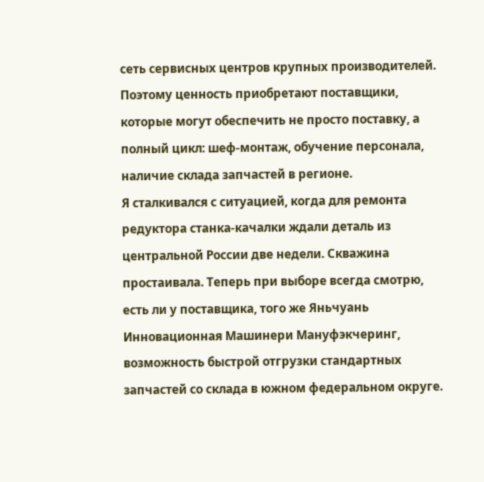сеть сервисных центров крупных производителей. Поэтому ценность приобретают поставщики, которые могут обеспечить не просто поставку, а полный цикл: шеф-монтаж, обучение персонала, наличие склада запчастей в регионе.
Я сталкивался с ситуацией, когда для ремонта редуктора станка-качалки ждали деталь из центральной России две недели. Скважина простаивала. Теперь при выборе всегда смотрю, есть ли у поставщика, того же Яньчуань Инновационная Машинери Мануфэкчеринг, возможность быстрой отгрузки стандартных запчастей со склада в южном федеральном округе.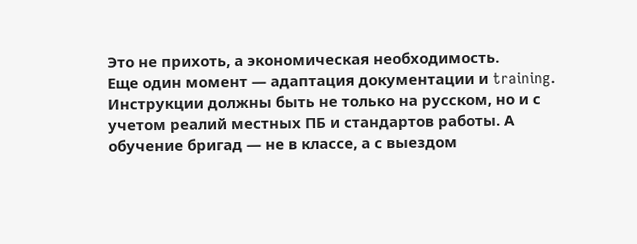Это не прихоть, а экономическая необходимость.
Еще один момент — адаптация документации и training. Инструкции должны быть не только на русском, но и с учетом реалий местных ПБ и стандартов работы. А обучение бригад — не в классе, а с выездом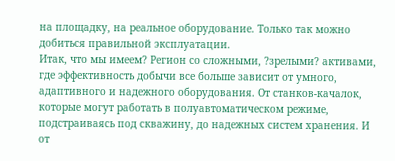на площадку, на реальное оборудование. Только так можно добиться правильной эксплуатации.
Итак, что мы имеем? Регион со сложными, ?зрелыми? активами, где эффективность добычи все больше зависит от умного, адаптивного и надежного оборудования. От станков-качалок, которые могут работать в полуавтоматическом режиме, подстраиваясь под скважину, до надежных систем хранения. И от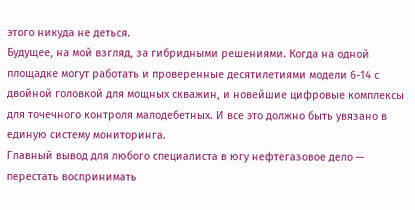этого никуда не деться.
Будущее, на мой взгляд, за гибридными решениями. Когда на одной площадке могут работать и проверенные десятилетиями модели 6-14 с двойной головкой для мощных скважин, и новейшие цифровые комплексы для точечного контроля малодебетных. И все это должно быть увязано в единую систему мониторинга.
Главный вывод для любого специалиста в югу нефтегазовое дело — перестать воспринимать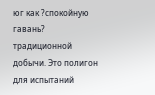юг как ?спокойную гавань? традиционной добычи. Это полигон для испытаний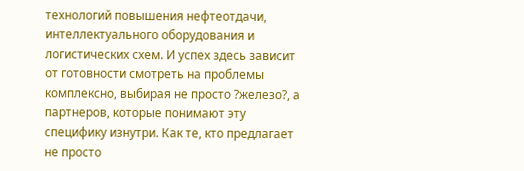технологий повышения нефтеотдачи, интеллектуального оборудования и логистических схем. И успех здесь зависит от готовности смотреть на проблемы комплексно, выбирая не просто ?железо?, а партнеров, которые понимают эту специфику изнутри. Как те, кто предлагает не просто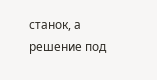станок, а решение под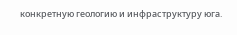конкретную геологию и инфраструктуру юга.